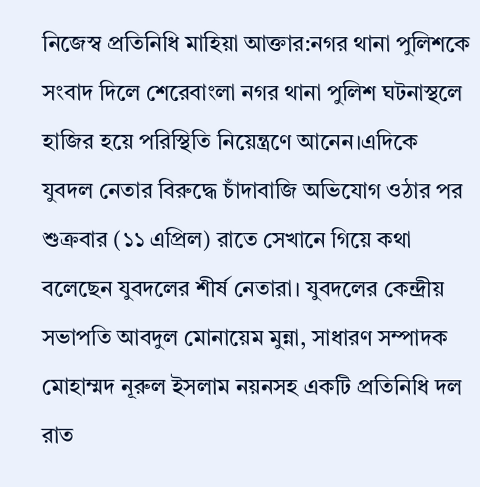নিজেস্ব প্রতিনিধি মাহিয়া আক্তার:নগর থানা পুলিশকে সংবাদ দিলে শেরেবাংলা নগর থানা পুলিশ ঘটনাস্থলে হাজির হয়ে পরিস্থিতি নিয়েন্ত্রণে আনেন।এদিকে যুবদল নেতার বিরুদ্ধে চাঁদাবাজি অভিযোগ ওঠার পর শুক্রবার (১১ এপ্রিল) রাতে সেখানে গিয়ে কথা বলেছেন যুবদলের শীর্ষ নেতারা। যুবদলের কেন্দ্রীয় সভাপতি আবদুল মোনায়েম মুন্না, সাধারণ সম্পাদক মোহাম্মদ নূরুল ইসলাম নয়নসহ একটি প্রতিনিধি দল রাত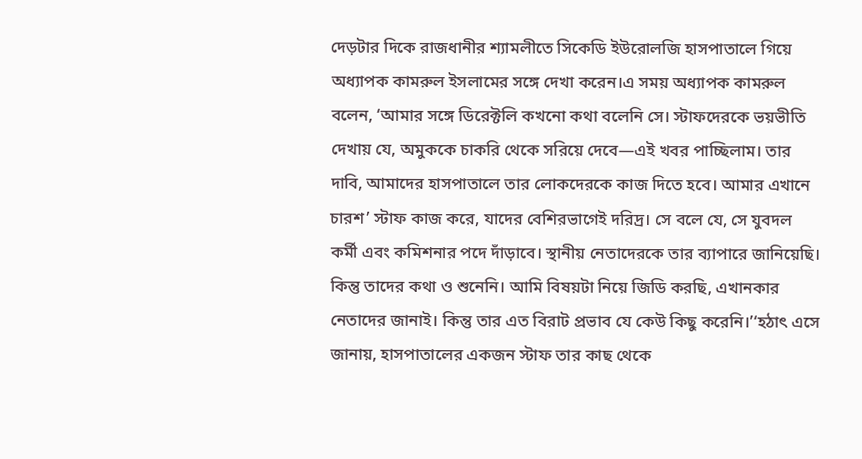দেড়টার দিকে রাজধানীর শ্যামলীতে সিকেডি ইউরোলজি হাসপাতালে গিয়ে অধ্যাপক কামরুল ইসলামের সঙ্গে দেখা করেন।এ সময় অধ্যাপক কামরুল বলেন, ‘আমার সঙ্গে ডিরেক্টলি কখনো কথা বলেনি সে। স্টাফদেরকে ভয়ভীতি দেখায় যে, অমুককে চাকরি থেকে সরিয়ে দেবে—এই খবর পাচ্ছিলাম। তার দাবি, আমাদের হাসপাতালে তার লোকদেরকে কাজ দিতে হবে। আমার এখানে চারশ’ স্টাফ কাজ করে, যাদের বেশিরভাগেই দরিদ্র। সে বলে যে, সে যুবদল কর্মী এবং কমিশনার পদে দাঁড়াবে। স্থানীয় নেতাদেরকে তার ব্যাপারে জানিয়েছি। কিন্তু তাদের কথা ও শুনেনি। আমি বিষয়টা নিয়ে জিডি করছি, এখানকার নেতাদের জানাই। কিন্তু তার এত বিরাট প্রভাব যে কেউ কিছু করেনি।’‘হঠাৎ এসে জানায়, হাসপাতালের একজন স্টাফ তার কাছ থেকে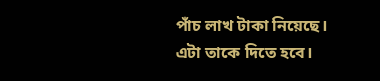পাঁচ লাখ টাকা নিয়েছে। এটা তাকে দিতে হবে।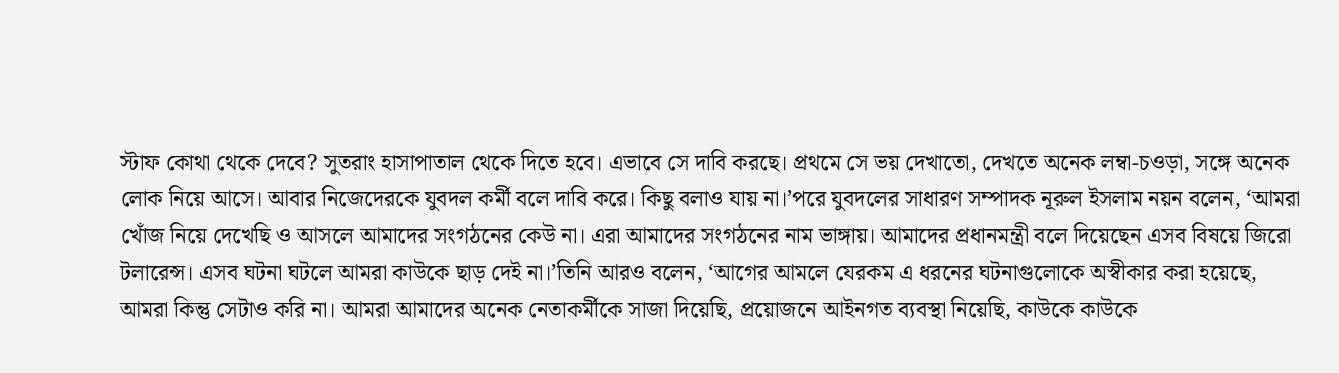স্টাফ কোথা থেকে দেবে? সুতরাং হাসাপাতাল থেকে দিতে হবে। এভাবে সে দাবি করছে। প্রথমে সে ভয় দেখাতো, দেখতে অনেক লম্বা-চওড়া, সঙ্গে অনেক লোক নিয়ে আসে। আবার নিজেদেরকে যুবদল কর্মী বলে দাবি করে। কিছু বলাও যায় না।’পরে যুবদলের সাধারণ সম্পাদক নূরুল ইসলাম নয়ন বলেন, ‘আমরা খোঁজ নিয়ে দেখেছি ও আসলে আমাদের সংগঠনের কেউ না। এরা আমাদের সংগঠনের নাম ভাঙ্গায়। আমাদের প্রধানমন্ত্রী বলে দিয়েছেন এসব বিষয়ে জিরো টলারেন্স। এসব ঘটনা ঘটলে আমরা কাউকে ছাড় দেই না।’তিনি আরও বলেন, ‘আগের আমলে যেরকম এ ধরনের ঘটনাগুলোকে অস্বীকার করা হয়েছে, আমরা কিন্তু সেটাও করি না। আমরা আমাদের অনেক নেতাকর্মীকে সাজা দিয়েছি, প্রয়োজনে আইনগত ব্যবস্থা নিয়েছি, কাউকে কাউকে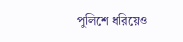পুলিশে ধরিয়েও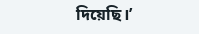দিয়েছি।’